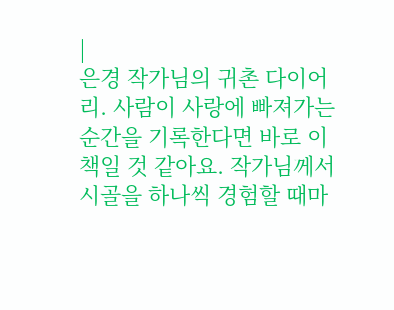|
은경 작가님의 귀촌 다이어리. 사람이 사랑에 빠져가는 순간을 기록한다면 바로 이 책일 것 같아요. 작가님께서 시골을 하나씩 경험할 때마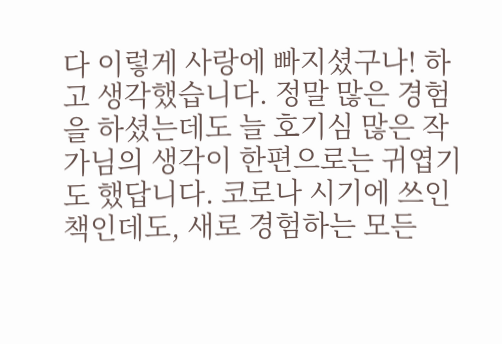다 이렇게 사랑에 빠지셨구나! 하고 생각했습니다. 정말 많은 경험을 하셨는데도 늘 호기심 많은 작가님의 생각이 한편으로는 귀엽기도 했답니다. 코로나 시기에 쓰인 책인데도, 새로 경험하는 모든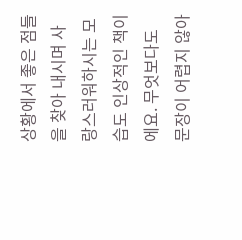상황에서 좋은 점들을 찾아 내시며 사랑스러워하시는 모습도 인상적인 책이에요. 무엇보다도 문장이 어렵지 않아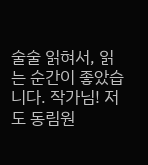술술 읽혀서, 읽는 순간이 좋았습니다. 작가님! 저도 동림원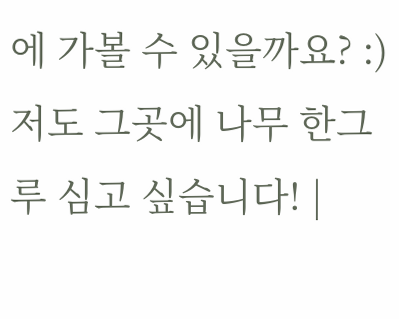에 가볼 수 있을까요? :) 저도 그곳에 나무 한그루 심고 싶습니다! |